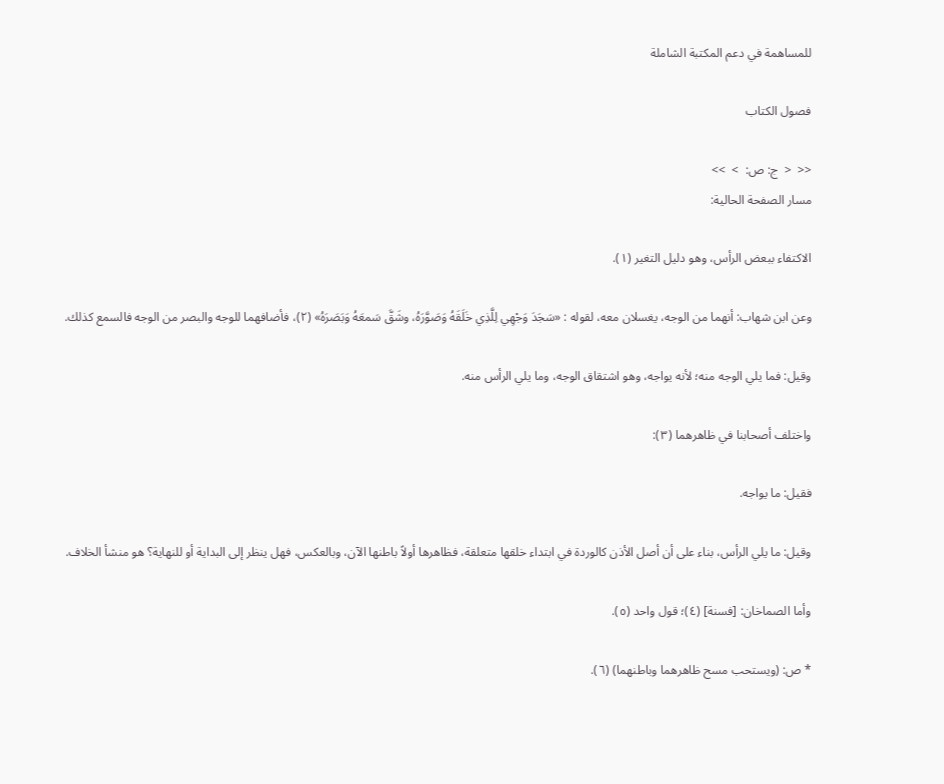للمساهمة في دعم المكتبة الشاملة

فصول الكتاب

<<  <  ج: ص:  >  >>
مسار الصفحة الحالية:

الاكتفاء ببعض الرأس، وهو دليل التغير (١).

وعن ابن شهاب: أنهما من الوجه، يغسلان معه، لقوله : «سَجَدَ وَجْهِي لِلَّذِي خَلَقَهُ وَصَوَّرَهُ، وشَقَّ سَمعَهُ وَبَصَرَهُ» (٢)، فأضافهما للوجه والبصر من الوجه فالسمع كذلك.

وقيل: فما يلي الوجه منه؛ لأنه يواجه، وهو اشتقاق الوجه، وما يلي الرأس منه.

واختلف أصحابنا في ظاهرهما (٣):

فقيل: ما يواجه.

وقيل: ما يلي الرأس، بناء على أن أصل الأذن كالوردة في ابتداء خلقها متعلقة، فظاهرها أولاً باطنها الآن، وبالعكس، فهل ينظر إلى البداية أو للنهاية؟ هو منشأ الخلاف.

وأما الصماخان: [فسنة] (٤)؛ قول واحد (٥).

* ص: (ويستحب مسح ظاهرهما وباطنهما) (٦).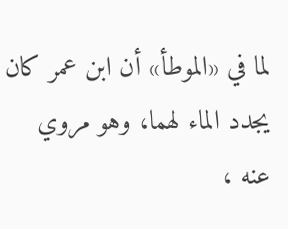لما في «الموطأ» أن ابن عمر كان يجدد الماء لهما، وهو مروي عنه ،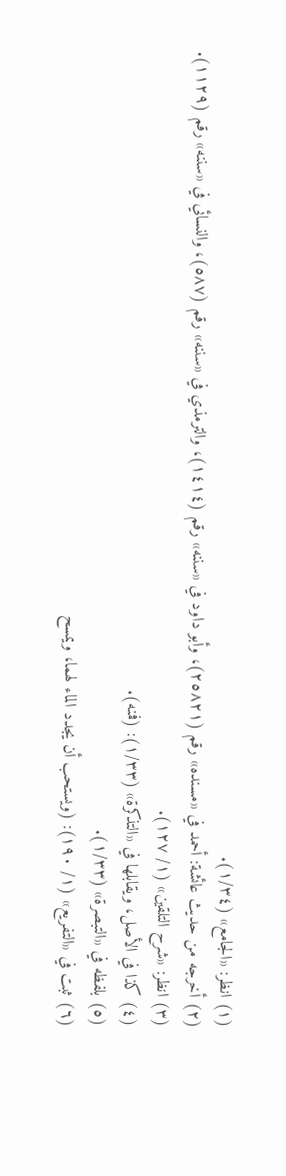(١) انظر: «الجامع» (١/٣٤).
(٢) أخرجه من حديث عائشة: أحمد في «مسنده» رقم (٢٥٨٢١)، وأبو داود في «سننه» رقم (١٤١٤)، والترمذي في «سننه» رقم (٥٨٧)، والنسائي في «سننه» رقم (١١٢٩).
(٣) انظر: «شرح التلقين» (١/ ١٢٧).
(٤) كذا في الأصل، ويقابلها في «التذكرة» (١/٣٣): (فمنه).
(٥) بلفظه في «التبصرة» (١/٣٣).
(٦) ثبت في «التفريع» (١/ ١٩٠): (ويستحب أن يجدد الماء لهما، ويمسح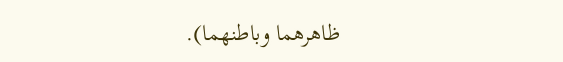ظاهرهما وباطنهما).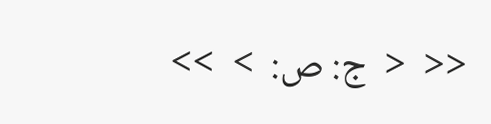<<  <  ج: ص:  >  >>